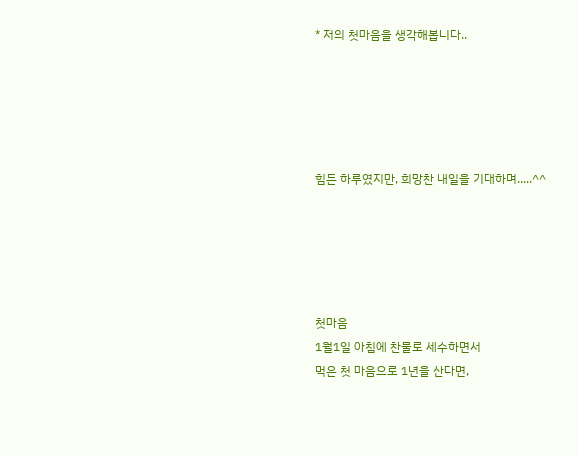* 저의 첫마음을 생각해봅니다..





힘든 하루였지만, 희망찬 내일을 기대하며.....^^





첫마음
1월1일 아침에 찬물로 세수하면서
먹은 첫 마음으로 1년을 산다면,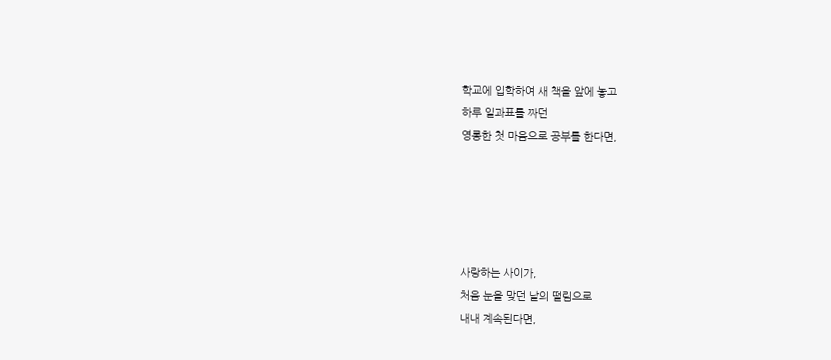학교에 입학하여 새 책을 앞에 놓고
하루 일과표를 짜던
영롱한 첫 마음으로 공부를 한다면,





사랑하는 사이가,
처음 눈을 맞던 날의 떨림으로
내내 계속된다면,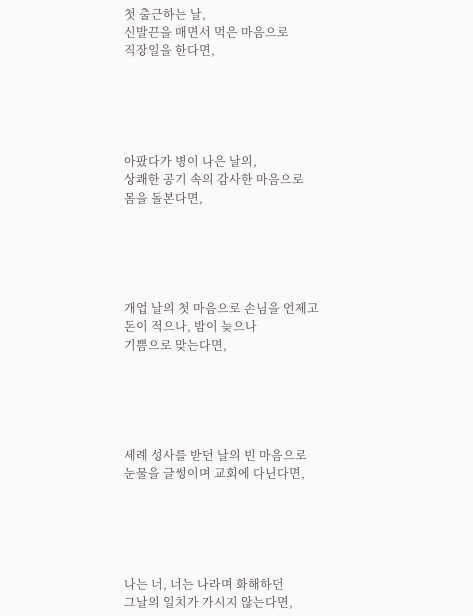첫 출근하는 날,
신발끈을 매면서 먹은 마음으로
직장일을 한다면,





아팠다가 병이 나은 날의,
상쾌한 공기 속의 감사한 마음으로
몸을 돌본다면,





개업 날의 첫 마음으로 손님을 언제고
돈이 적으나, 밤이 늦으나
기쁨으로 맞는다면,





세례 성사를 받던 날의 빈 마음으로
눈물을 글썽이며 교회에 다닌다면,





나는 너, 너는 나라며 화해하던
그날의 일치가 가시지 않는다면,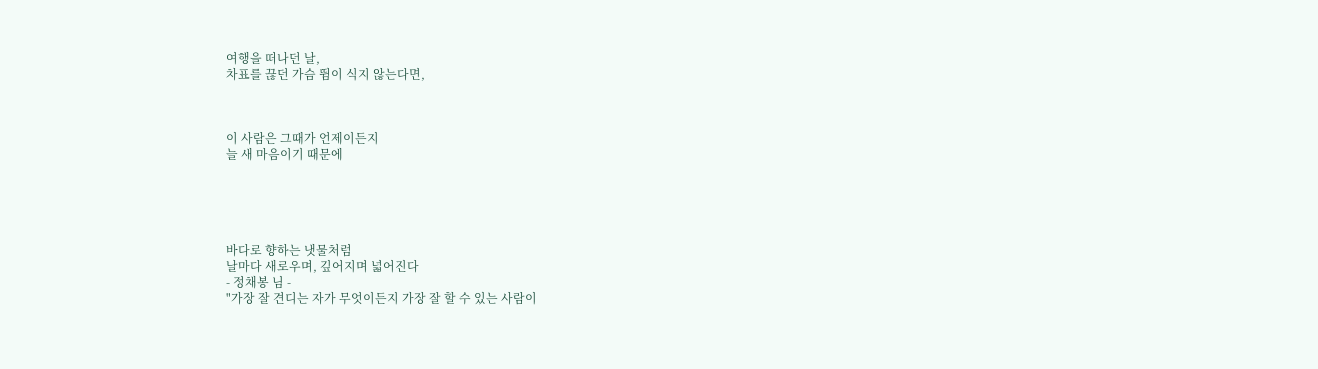여행을 떠나던 날,
차표를 끊던 가슴 뜀이 식지 않는다면,



이 사람은 그때가 언제이든지
늘 새 마음이기 때문에





바다로 향하는 냇물처럼
날마다 새로우며, 깊어지며 넓어진다
- 정채봉 님 -
"가장 잘 견디는 자가 무엇이든지 가장 잘 할 수 있는 사람이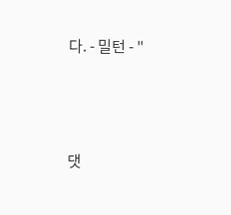다. - 밀턴 - "




댓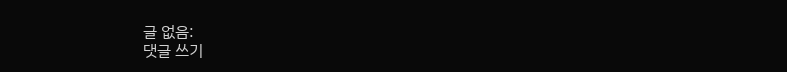글 없음:
댓글 쓰기